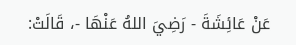عَنْ عَائِشَةَ - رَضِيَ اللهُ عَنْهَا -، قَالَتْ: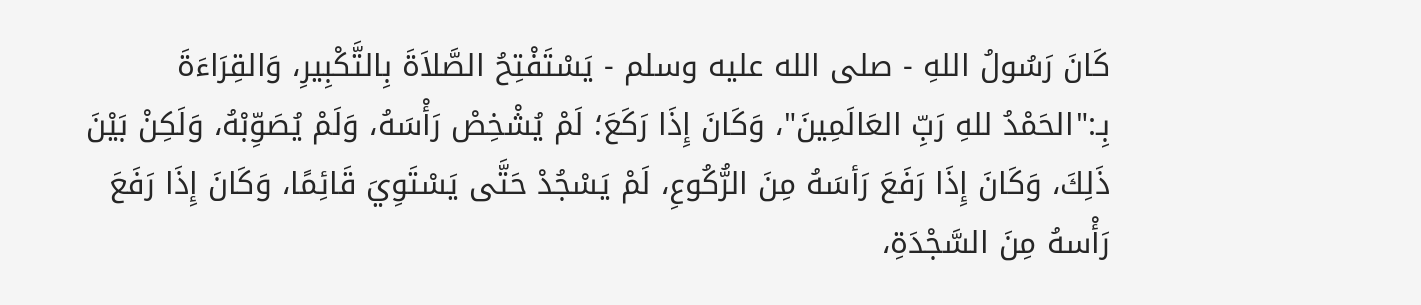كَانَ رَسُولُ اللهِ - صلى الله عليه وسلم - يَسْتَفْتِحُ الصَّلاَةَ بِالتَّكْبِيرِ، وَالقِرَاءَةَ بِـ:"الحَمْدُ للهِ رَبِّ العَالَمِينَ"، وَكَانَ إِذَا رَكَعَ؛ لَمْ يُشْخِصْ رَأْسَهُ، وَلَمْ يُصَوِّبْهُ، وَلَكِنْ بَيْنَ ذَلِكَ، وَكَانَ إِذَا رَفَعَ رَأسَهُ مِنَ الرُّكُوعِ، لَمْ يَسْجُدْ حَتَّى يَسْتَوِيَ قَائِمًا، وَكَانَ إِذَا رَفَعَ رَأْسهُ مِنَ السَّجْدَةِ،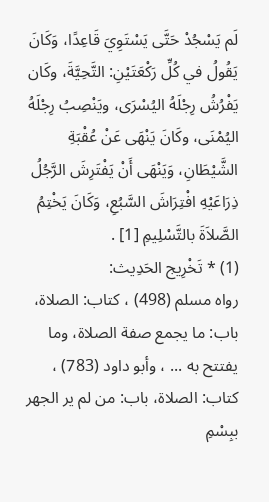لَم يَسْجُدْ حَتَّى يَسْتَوِيَ قَاعِدًا، وَكَانَ يَقُولُ في كُلِّ رَكْعَتَيْنِ: التَّحِيَّةَ، وكَان يَفْرُشُ رِجْلَهُ اليُسْرَى، ويَنْصِبُ رِجْلَهُ اليُمْنَى، وكَانَ يَنْهَى عَنْ عُقْبَةِ الشَّيْطَانِ، وَيَنْهَى أَنْ يَفْتَرِشَ الرَّجُلُ ذِرَاعَيْهِ افْتِرَاشَ السَّبُعِ، وَكَانَ يَخْتِمُ الصَّلاَةَ بالتَّسْلِيمِ [1] .
(1) * تَخْرِيج الحَدِيث:
رواه مسلم (498) ، كتاب: الصلاة، باب: ما يجمع صفة الصلاة، وما يفتتح به ... ، وأبو داود (783) ، كتاب: الصلاة، باب: من لم ير الجهر ببِسْمِ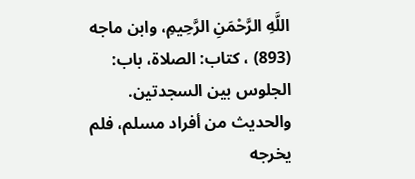اللَّهِ الرَّحْمَنِ الرَّحِيمِ، وابن ماجه (893) ، كتاب: الصلاة، باب: الجلوس بين السجدتين. والحديث من أفراد مسلم، فلم يخرجه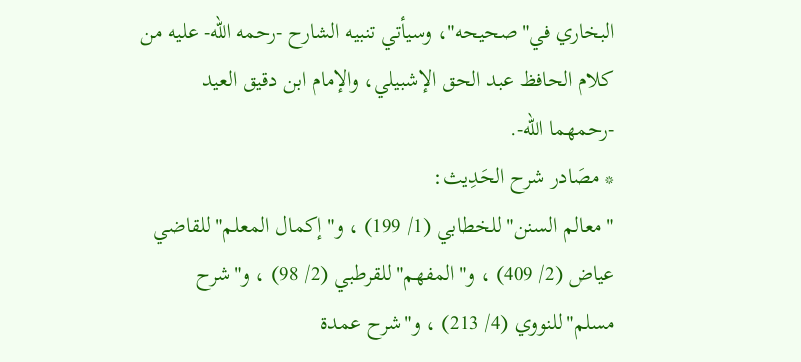البخاري في"صحيحه"، وسيأتي تنبيه الشارح -رحمه الله- عليه من كلام الحافظ عبد الحق الإشبيلي، والإمام ابن دقيق العيد -رحمهما الله-.
* مصَادر شرح الحَدِيث:
"معالم السنن"للخطابي (1/ 199) ، و"إكمال المعلم"للقاضي عياض (2/ 409) ، و"المفهم"للقرطبي (2/ 98) ، و"شرح مسلم"للنووي (4/ 213) ، و"شرح عمدة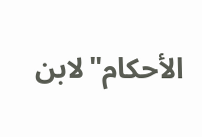الأحكام"لابن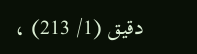دقيق (1/ 213) ،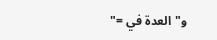و"العدة في ="